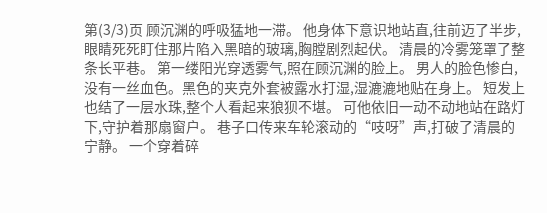第(3/3)页 顾沉渊的呼吸猛地一滞。 他身体下意识地站直,往前迈了半步,眼睛死死盯住那片陷入黑暗的玻璃,胸膛剧烈起伏。 清晨的冷雾笼罩了整条长平巷。 第一缕阳光穿透雾气,照在顾沉渊的脸上。 男人的脸色惨白,没有一丝血色。黑色的夹克外套被露水打湿,湿漉漉地贴在身上。 短发上也结了一层水珠,整个人看起来狼狈不堪。 可他依旧一动不动地站在路灯下,守护着那扇窗户。 巷子口传来车轮滚动的“吱呀”声,打破了清晨的宁静。 一个穿着碎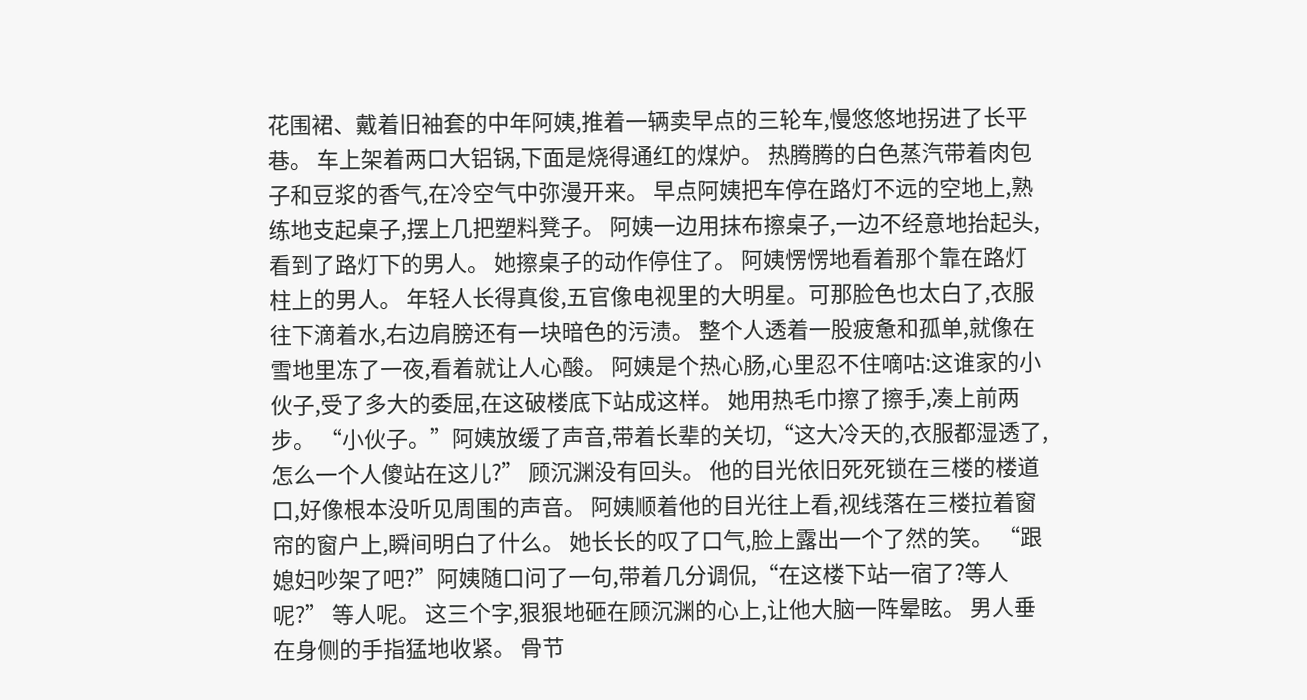花围裙、戴着旧袖套的中年阿姨,推着一辆卖早点的三轮车,慢悠悠地拐进了长平巷。 车上架着两口大铝锅,下面是烧得通红的煤炉。 热腾腾的白色蒸汽带着肉包子和豆浆的香气,在冷空气中弥漫开来。 早点阿姨把车停在路灯不远的空地上,熟练地支起桌子,摆上几把塑料凳子。 阿姨一边用抹布擦桌子,一边不经意地抬起头,看到了路灯下的男人。 她擦桌子的动作停住了。 阿姨愣愣地看着那个靠在路灯柱上的男人。 年轻人长得真俊,五官像电视里的大明星。可那脸色也太白了,衣服往下滴着水,右边肩膀还有一块暗色的污渍。 整个人透着一股疲惫和孤单,就像在雪地里冻了一夜,看着就让人心酸。 阿姨是个热心肠,心里忍不住嘀咕:这谁家的小伙子,受了多大的委屈,在这破楼底下站成这样。 她用热毛巾擦了擦手,凑上前两步。 “小伙子。”阿姨放缓了声音,带着长辈的关切,“这大冷天的,衣服都湿透了,怎么一个人傻站在这儿?” 顾沉渊没有回头。 他的目光依旧死死锁在三楼的楼道口,好像根本没听见周围的声音。 阿姨顺着他的目光往上看,视线落在三楼拉着窗帘的窗户上,瞬间明白了什么。 她长长的叹了口气,脸上露出一个了然的笑。 “跟媳妇吵架了吧?”阿姨随口问了一句,带着几分调侃,“在这楼下站一宿了?等人呢?” 等人呢。 这三个字,狠狠地砸在顾沉渊的心上,让他大脑一阵晕眩。 男人垂在身侧的手指猛地收紧。 骨节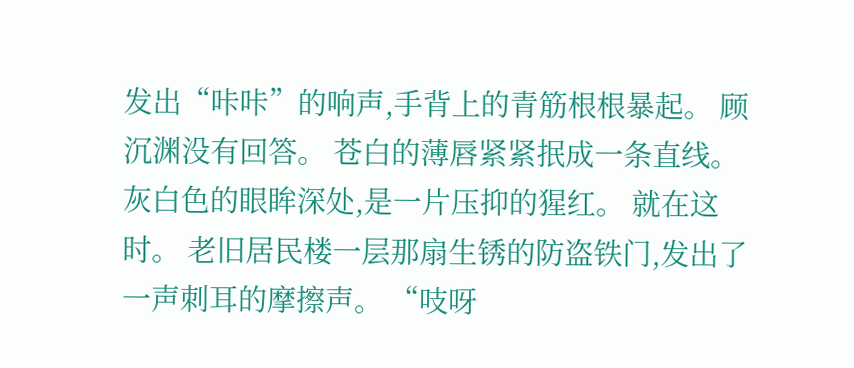发出“咔咔”的响声,手背上的青筋根根暴起。 顾沉渊没有回答。 苍白的薄唇紧紧抿成一条直线。 灰白色的眼眸深处,是一片压抑的猩红。 就在这时。 老旧居民楼一层那扇生锈的防盗铁门,发出了一声刺耳的摩擦声。 “吱呀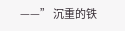——” 沉重的铁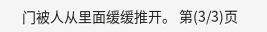门被人从里面缓缓推开。 第(3/3)页